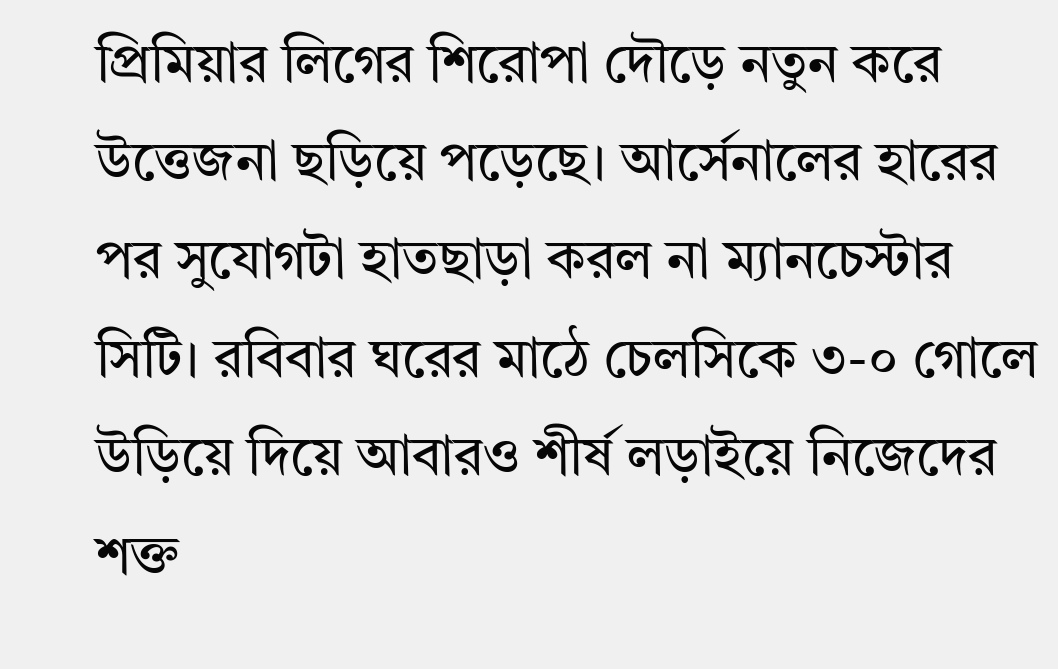প্রিমিয়ার লিগের শিরোপা দৌড়ে নতুন করে উত্তেজনা ছড়িয়ে পড়েছে। আর্সেনালের হারের পর সুযোগটা হাতছাড়া করল না ম্যানচেস্টার সিটি। রবিবার ঘরের মাঠে চেলসিকে ৩-০ গোলে উড়িয়ে দিয়ে আবারও শীর্ষ লড়াইয়ে নিজেদের শক্ত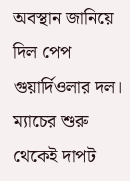অবস্থান জানিয়ে দিল পেপ গুয়ার্দিওলার দল। ম্যাচের শুরু থেকেই দাপট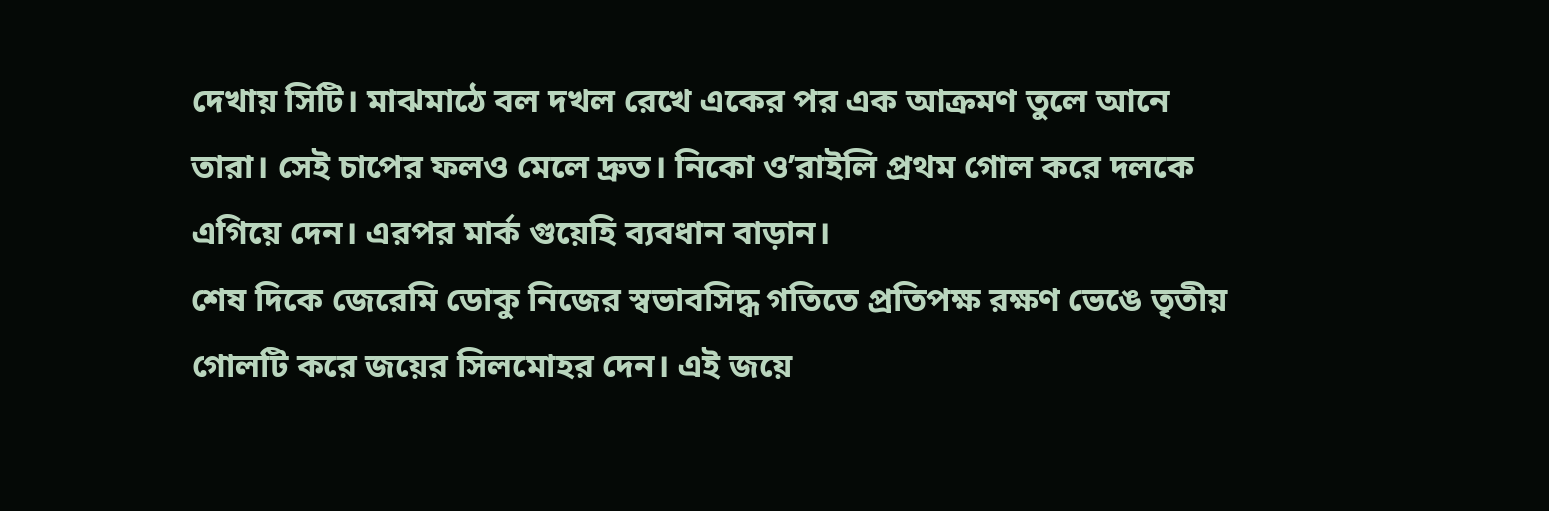দেখায় সিটি। মাঝমাঠে বল দখল রেখে একের পর এক আক্রমণ তুলে আনে তারা। সেই চাপের ফলও মেলে দ্রুত। নিকো ও’রাইলি প্রথম গোল করে দলকে এগিয়ে দেন। এরপর মার্ক গুয়েহি ব্যবধান বাড়ান।
শেষ দিকে জেরেমি ডোকু নিজের স্বভাবসিদ্ধ গতিতে প্রতিপক্ষ রক্ষণ ভেঙে তৃতীয় গোলটি করে জয়ের সিলমোহর দেন। এই জয়ে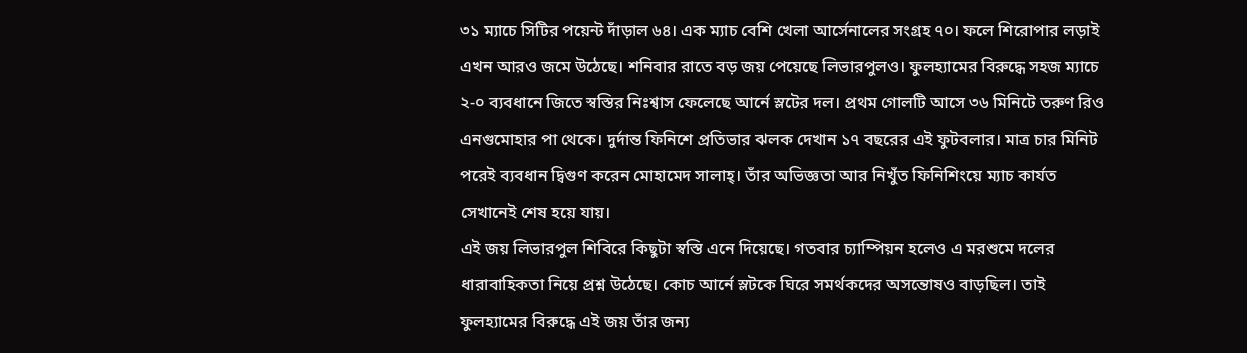৩১ ম্যাচে সিটির পয়েন্ট দাঁড়াল ৬৪। এক ম্যাচ বেশি খেলা আর্সেনালের সংগ্রহ ৭০। ফলে শিরোপার লড়াই এখন আরও জমে উঠেছে। শনিবার রাতে বড় জয় পেয়েছে লিভারপুলও। ফুলহ্যামের বিরুদ্ধে সহজ ম্যাচে ২-০ ব্যবধানে জিতে স্বস্তির নিঃশ্বাস ফেলেছে আর্নে স্লটের দল। প্রথম গোলটি আসে ৩৬ মিনিটে তরুণ রিও এনগুমোহার পা থেকে। দুর্দান্ত ফিনিশে প্রতিভার ঝলক দেখান ১৭ বছরের এই ফুটবলার। মাত্র চার মিনিট পরেই ব্যবধান দ্বিগুণ করেন মোহামেদ সালাহ্। তাঁর অভিজ্ঞতা আর নিখুঁত ফিনিশিংয়ে ম্যাচ কার্যত সেখানেই শেষ হয়ে যায়।
এই জয় লিভারপুল শিবিরে কিছুটা স্বস্তি এনে দিয়েছে। গতবার চ্যাম্পিয়ন হলেও এ মরশুমে দলের ধারাবাহিকতা নিয়ে প্রশ্ন উঠেছে। কোচ আর্নে স্লটকে ঘিরে সমর্থকদের অসন্তোষও বাড়ছিল। তাই ফুলহ্যামের বিরুদ্ধে এই জয় তাঁর জন্য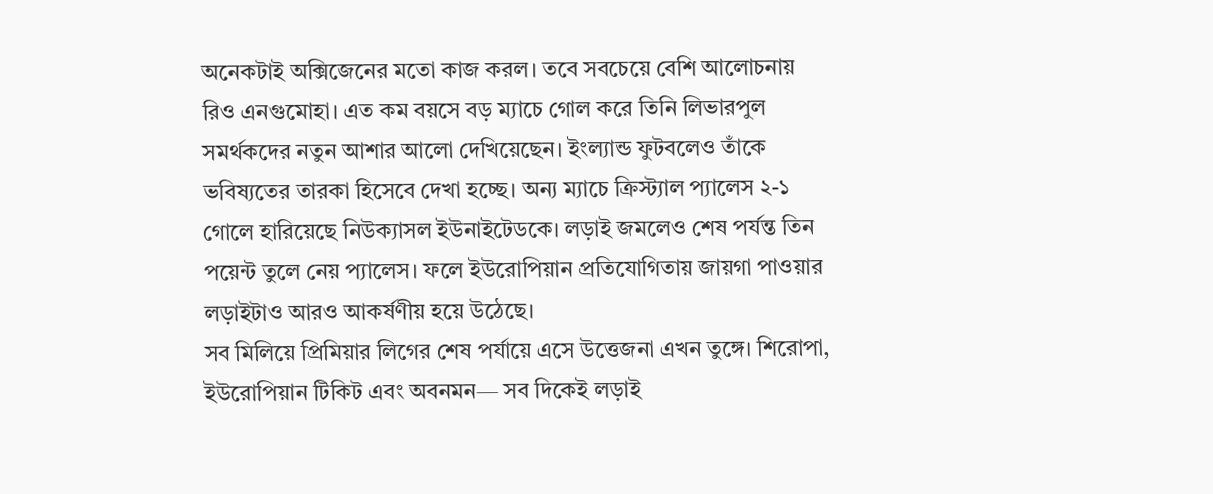অনেকটাই অক্সিজেনের মতো কাজ করল। তবে সবচেয়ে বেশি আলোচনায় রিও এনগুমোহা। এত কম বয়সে বড় ম্যাচে গোল করে তিনি লিভারপুল সমর্থকদের নতুন আশার আলো দেখিয়েছেন। ইংল্যান্ড ফুটবলেও তাঁকে ভবিষ্যতের তারকা হিসেবে দেখা হচ্ছে। অন্য ম্যাচে ক্রিস্ট্যাল প্যালেস ২-১ গোলে হারিয়েছে নিউক্যাসল ইউনাইটেডকে। লড়াই জমলেও শেষ পর্যন্ত তিন পয়েন্ট তুলে নেয় প্যালেস। ফলে ইউরোপিয়ান প্রতিযোগিতায় জায়গা পাওয়ার লড়াইটাও আরও আকর্ষণীয় হয়ে উঠেছে।
সব মিলিয়ে প্রিমিয়ার লিগের শেষ পর্যায়ে এসে উত্তেজনা এখন তুঙ্গে। শিরোপা, ইউরোপিয়ান টিকিট এবং অবনমন— সব দিকেই লড়াই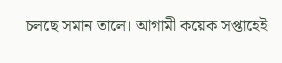চলছে সমান তালে। আগামী কয়েক সপ্তাহেই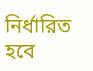নির্ধারিত হবে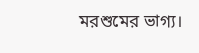মরশুমের ভাগ্য।